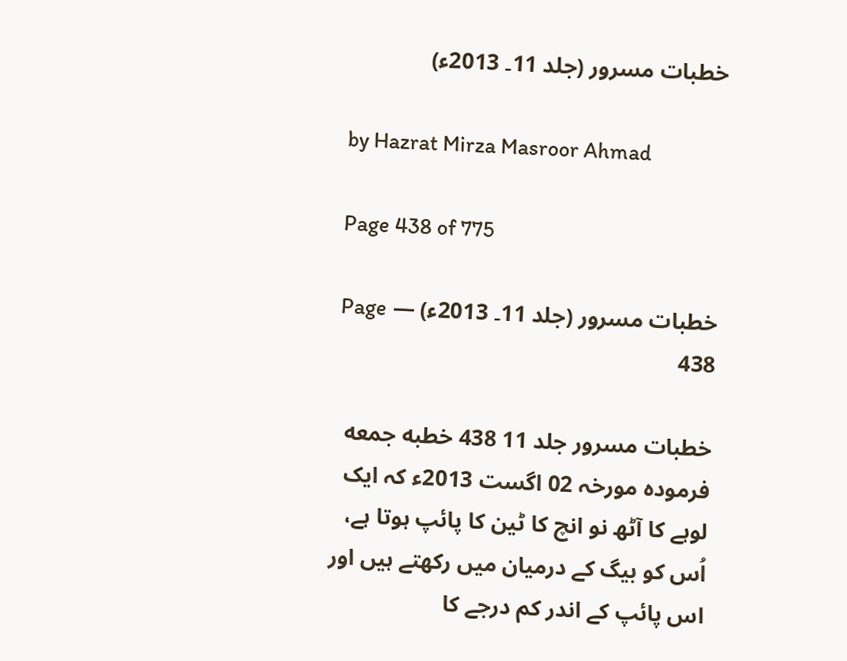خطبات مسرور (جلد 11۔ 2013ء)

by Hazrat Mirza Masroor Ahmad

Page 438 of 775

خطبات مسرور (جلد 11۔ 2013ء) — Page 438

خطبات مسرور جلد 11 438 خطبه جمعه فرمودہ مورخہ 02 اگست 2013ء کہ ایک لوہے کا آٹھ نو انچ کا ٹین کا پائپ ہوتا ہے، اُس کو بیگ کے درمیان میں رکھتے ہیں اور اس پائپ کے اندر کم درجے کا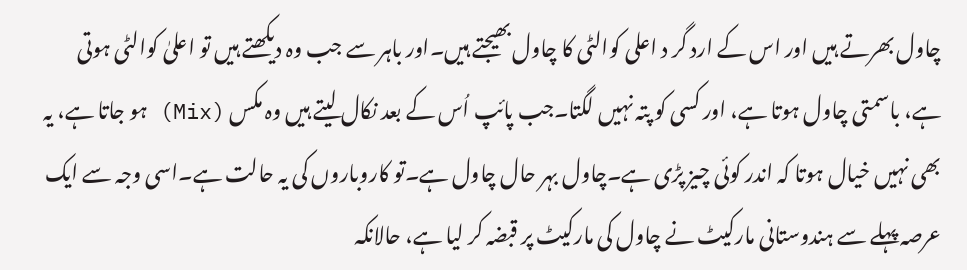چاول بھرتے ہیں اور اس کے ارد گر د اعلی کوالٹی کا چاول بھیجتے ہیں۔اور باہر سے جب وہ دیکھتے ہیں تو اعلیٰ کوالٹی ہوتی ہے، باسمتی چاول ہوتا ہے، اور کسی کو پتہ نہیں لگتا۔جب پائپ اُس کے بعد نکال لیتے ہیں وہ مکس (Mix) ہو جاتا ہے، یہ بھی نہیں خیال ہوتا کہ اندر کوئی چیز پڑی ہے۔چاول بہر حال چاول ہے۔تو کاروباروں کی یہ حالت ہے۔اسی وجہ سے ایک عرصہ پہلے سے ہندوستانی مارکیٹ نے چاول کی مارکیٹ پر قبضہ کر لیا ہے، حالانکہ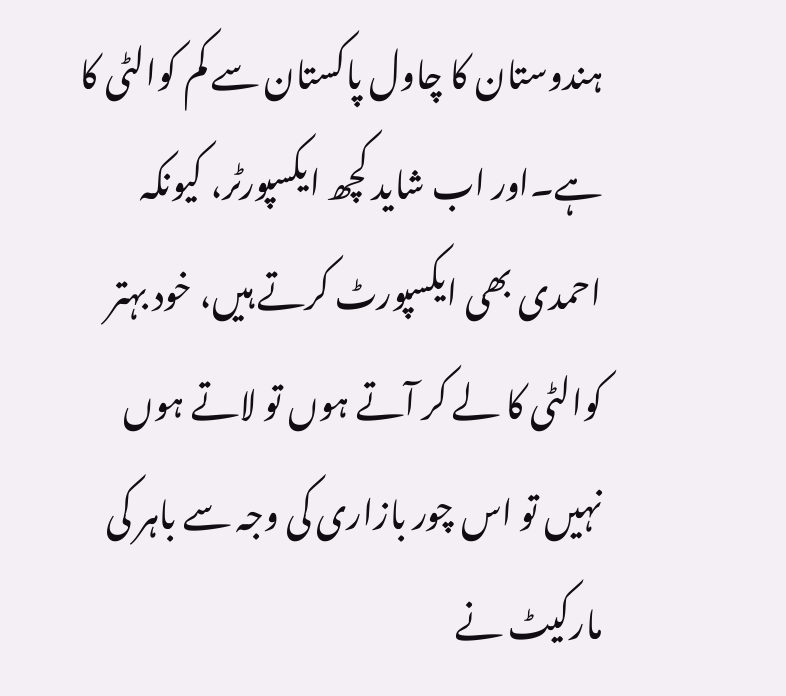ہندوستان کا چاول پاکستان سے کم کوالٹی کا ہے۔اور اب شاید کچھ ایکسپورٹر، کیونکہ احمدی بھی ایکسپورٹ کرتے ہیں، خود بہتر کوالٹی کا لے کر آتے ہوں تو لاتے ہوں نہیں تو اس چور بازاری کی وجہ سے باہر کی مارکیٹ نے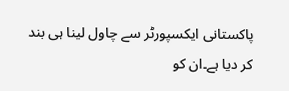پاکستانی ایکسپورٹر سے چاول لینا ہی بند کر دیا ہے۔ان کو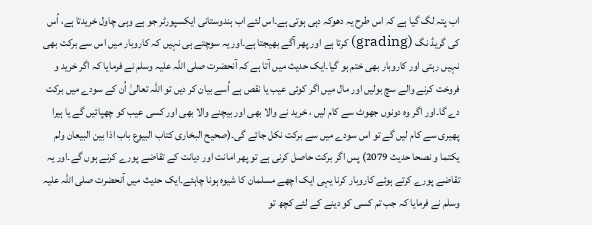اب پتہ لگ گیا ہے کہ اس طرح یہ دھوکہ دہی ہوتی ہے۔اس لئے اب ہندوستانی ایکسپورٹر جو ہے وہی چاول خریدتا ہے، اُس کی گریڈ نگ (grading) کرتا ہے اور پھر آگے بھیجتا ہے۔اور یہ سوچتے ہی نہیں کہ کاروبار میں اس سے برکت بھی نہیں رہتی اور کاروبار بھی ختم ہو گیا۔ایک حدیث میں آتا ہے کہ آنحضرت صلی اللہ علیہ وسلم نے فرمایا کہ اگر خرید و فروخت کرنے والے سچ بولیں اور مال میں اگر کوئی عیب یا نقص ہے اُسے بیان کر دیں تو اللہ تعالیٰ اُن کے سودے میں برکت دے گا۔اور اگر وہ دونوں جھوٹ سے کام لیں ، خرید نے والا بھی اور بیچنے والا بھی اور کسی عیب کو چھپائیں گے یا ہیرا پھیری سے کام لیں گے تو اس سودے میں سے برکت نکل جائے گی۔(صحیح البخاری کتاب البیوع باب اذا بين البيعان ولم يكتما و نصحا حدیث 2079) پس اگر برکت حاصل کرنی ہے تو پھر امانت اور دیانت کے تقاضے پورے کرنے ہوں گے۔اور یہ تقاضے پورے کرتے ہوئے کاروبار کرنا یہی ایک اچھے مسلمان کا شیوہ ہونا چاہئے۔ایک حدیث میں آنحضرت صلی اللہ علیہ وسلم نے فرمایا کہ جب تم کسی کو دینے کے لئے کچھ تو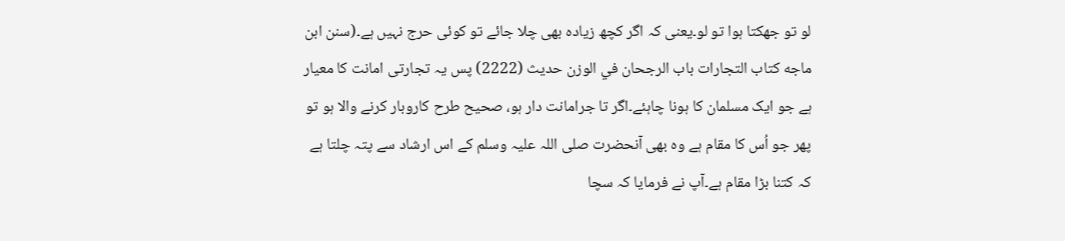لو تو جھکتا ہوا تو لو۔یعنی کہ اگر کچھ زیادہ بھی چلا جائے تو کوئی حرج نہیں ہے۔(سنن ابن ماجه كتاب التجارات باب الرجحان في الوزن حدیث (2222) پس یہ تجارتی امانت کا معیار ہے جو ایک مسلمان کا ہونا چاہئے۔اگر تا جرامانت دار ہو، صحیح طرح کاروبار کرنے والا ہو تو پھر جو اُس کا مقام ہے وہ بھی آنحضرت صلی اللہ علیہ وسلم کے اس ارشاد سے پتہ چلتا ہے کہ کتنا بڑا مقام ہے۔آپ نے فرمایا کہ سچا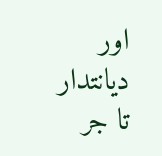اور دیانتدار تا جر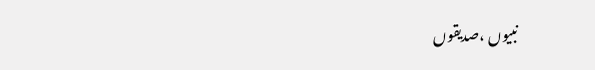نبیوں ،صدیقوں